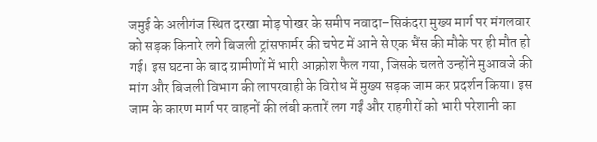जमुई के अलीगंज स्थित दरखा मोड़ पोखर के समीप नवादा–सिकंदरा मुख्य मार्ग पर मंगलवार को सड़क किनारे लगे बिजली ट्रांसफार्मर की चपेट में आने से एक भैंस की मौके पर ही मौत हो गई। इस घटना के बाद ग्रामीणों में भारी आक्रोश फैल गया, जिसके चलते उन्होंने मुआवजे की मांग और बिजली विभाग की लापरवाही के विरोध में मुख्य सड़क जाम कर प्रदर्शन किया। इस जाम के कारण मार्ग पर वाहनों की लंबी कतारें लग गईं और राहगीरों को भारी परेशानी का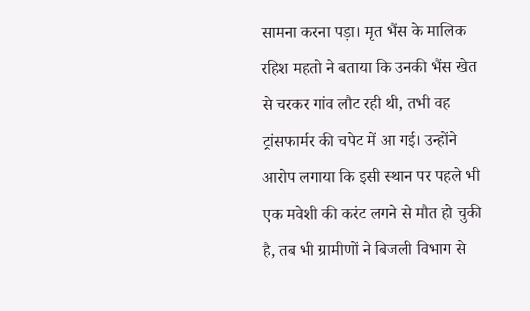सामना करना पड़ा। मृत भैंस के मालिक रहिश महतो ने बताया कि उनकी भैंस खेत से चरकर गांव लौट रही थी, तभी वह ट्रांसफार्मर की चपेट में आ गई। उन्होंने आरोप लगाया कि इसी स्थान पर पहले भी एक मवेशी की करंट लगने से मौत हो चुकी है, तब भी ग्रामीणों ने बिजली विभाग से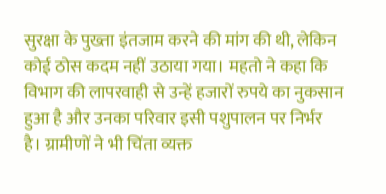सुरक्षा के पुख्ता इंतजाम करने की मांग की थी, लेकिन कोई ठोस कदम नहीं उठाया गया। महतो ने कहा कि विभाग की लापरवाही से उन्हें हजारों रुपये का नुकसान हुआ है और उनका परिवार इसी पशुपालन पर निर्भर है। ग्रामीणों ने भी चिंता व्यक्त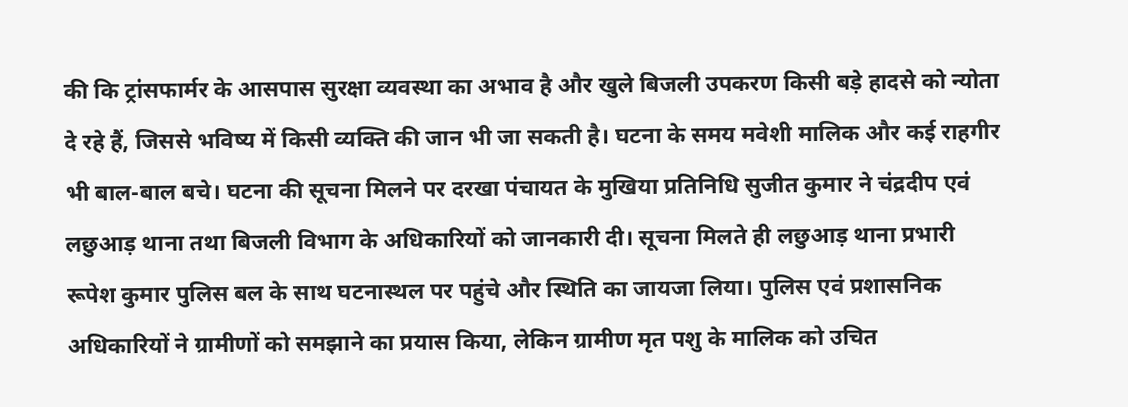की कि ट्रांसफार्मर के आसपास सुरक्षा व्यवस्था का अभाव है और खुले बिजली उपकरण किसी बड़े हादसे को न्योता दे रहे हैं, जिससे भविष्य में किसी व्यक्ति की जान भी जा सकती है। घटना के समय मवेशी मालिक और कई राहगीर भी बाल-बाल बचे। घटना की सूचना मिलने पर दरखा पंचायत के मुखिया प्रतिनिधि सुजीत कुमार ने चंद्रदीप एवं लछुआड़ थाना तथा बिजली विभाग के अधिकारियों को जानकारी दी। सूचना मिलते ही लछुआड़ थाना प्रभारी रूपेश कुमार पुलिस बल के साथ घटनास्थल पर पहुंचे और स्थिति का जायजा लिया। पुलिस एवं प्रशासनिक अधिकारियों ने ग्रामीणों को समझाने का प्रयास किया, लेकिन ग्रामीण मृत पशु के मालिक को उचित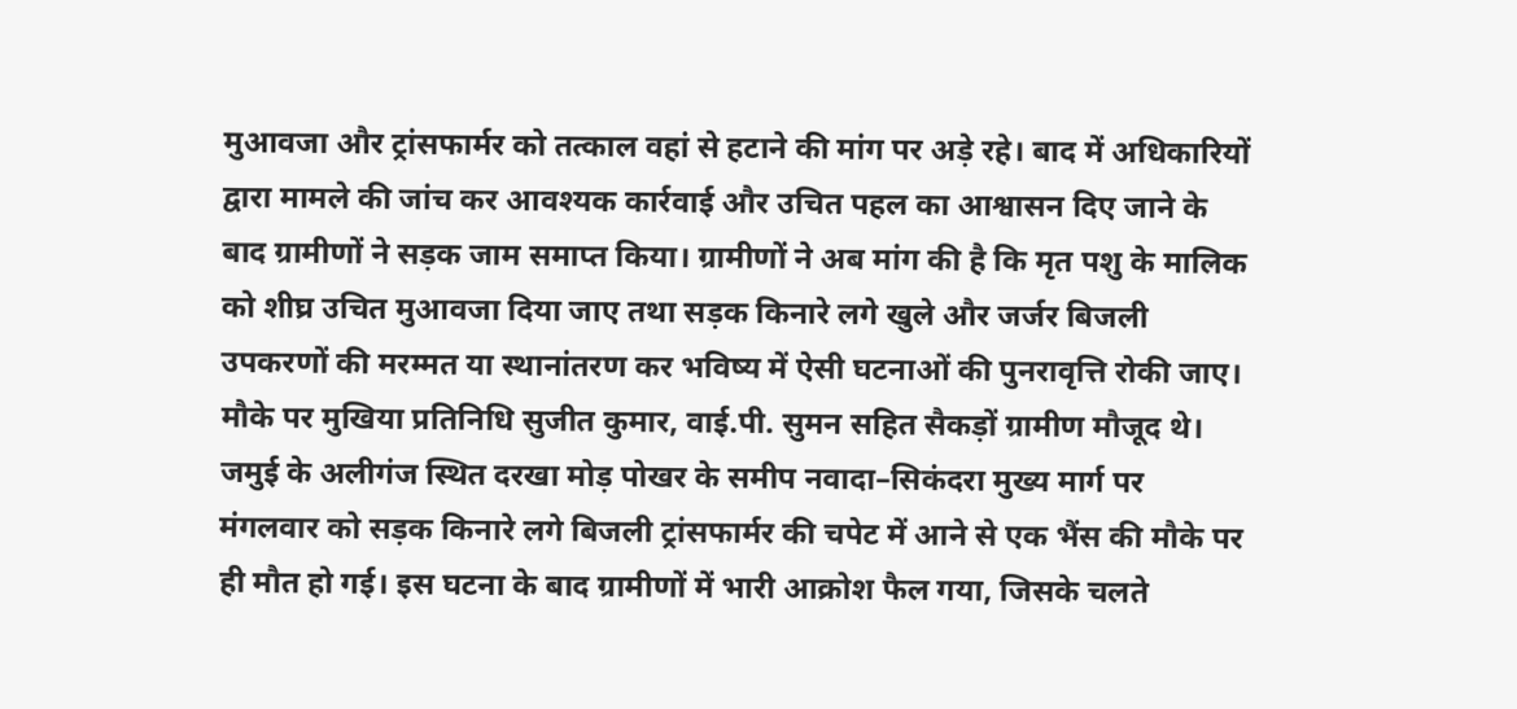मुआवजा और ट्रांसफार्मर को तत्काल वहां से हटाने की मांग पर अड़े रहे। बाद में अधिकारियों द्वारा मामले की जांच कर आवश्यक कार्रवाई और उचित पहल का आश्वासन दिए जाने के बाद ग्रामीणों ने सड़क जाम समाप्त किया। ग्रामीणों ने अब मांग की है कि मृत पशु के मालिक को शीघ्र उचित मुआवजा दिया जाए तथा सड़क किनारे लगे खुले और जर्जर बिजली उपकरणों की मरम्मत या स्थानांतरण कर भविष्य में ऐसी घटनाओं की पुनरावृत्ति रोकी जाए। मौके पर मुखिया प्रतिनिधि सुजीत कुमार, वाई.पी. सुमन सहित सैकड़ों ग्रामीण मौजूद थे।
जमुई के अलीगंज स्थित दरखा मोड़ पोखर के समीप नवादा–सिकंदरा मुख्य मार्ग पर मंगलवार को सड़क किनारे लगे बिजली ट्रांसफार्मर की चपेट में आने से एक भैंस की मौके पर ही मौत हो गई। इस घटना के बाद ग्रामीणों में भारी आक्रोश फैल गया, जिसके चलते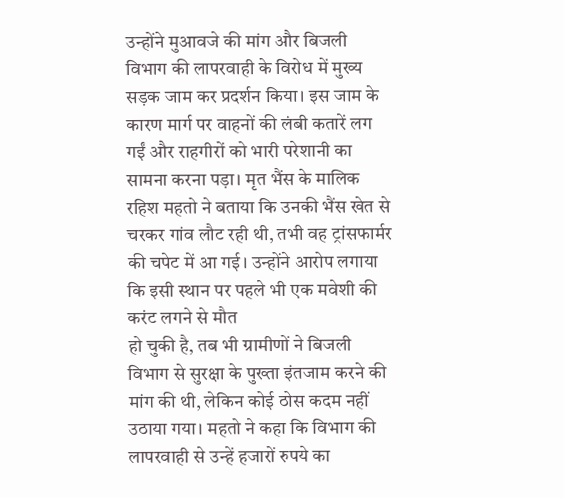उन्होंने मुआवजे की मांग और बिजली विभाग की लापरवाही के विरोध में मुख्य सड़क जाम कर प्रदर्शन किया। इस जाम के कारण मार्ग पर वाहनों की लंबी कतारें लग गईं और राहगीरों को भारी परेशानी का सामना करना पड़ा। मृत भैंस के मालिक रहिश महतो ने बताया कि उनकी भैंस खेत से चरकर गांव लौट रही थी, तभी वह ट्रांसफार्मर की चपेट में आ गई। उन्होंने आरोप लगाया कि इसी स्थान पर पहले भी एक मवेशी की करंट लगने से मौत
हो चुकी है, तब भी ग्रामीणों ने बिजली विभाग से सुरक्षा के पुख्ता इंतजाम करने की मांग की थी, लेकिन कोई ठोस कदम नहीं उठाया गया। महतो ने कहा कि विभाग की लापरवाही से उन्हें हजारों रुपये का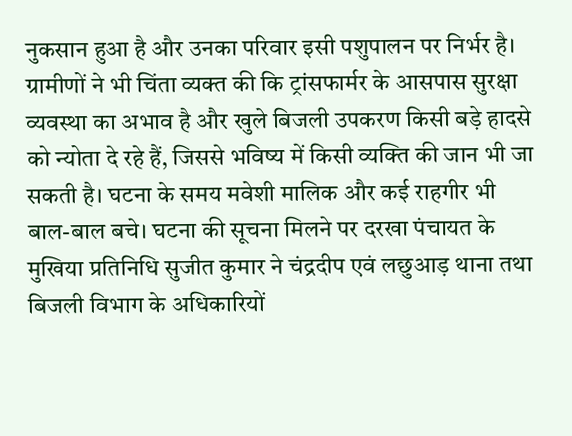नुकसान हुआ है और उनका परिवार इसी पशुपालन पर निर्भर है। ग्रामीणों ने भी चिंता व्यक्त की कि ट्रांसफार्मर के आसपास सुरक्षा व्यवस्था का अभाव है और खुले बिजली उपकरण किसी बड़े हादसे को न्योता दे रहे हैं, जिससे भविष्य में किसी व्यक्ति की जान भी जा सकती है। घटना के समय मवेशी मालिक और कई राहगीर भी बाल-बाल बचे। घटना की सूचना मिलने पर दरखा पंचायत के मुखिया प्रतिनिधि सुजीत कुमार ने चंद्रदीप एवं लछुआड़ थाना तथा बिजली विभाग के अधिकारियों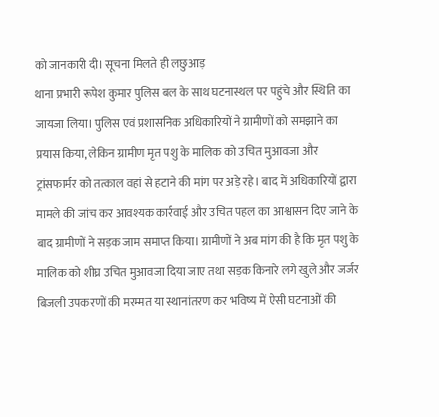को जानकारी दी। सूचना मिलते ही लछुआड़
थाना प्रभारी रूपेश कुमार पुलिस बल के साथ घटनास्थल पर पहुंचे और स्थिति का जायजा लिया। पुलिस एवं प्रशासनिक अधिकारियों ने ग्रामीणों को समझाने का प्रयास किया, लेकिन ग्रामीण मृत पशु के मालिक को उचित मुआवजा और ट्रांसफार्मर को तत्काल वहां से हटाने की मांग पर अड़े रहे। बाद में अधिकारियों द्वारा मामले की जांच कर आवश्यक कार्रवाई और उचित पहल का आश्वासन दिए जाने के बाद ग्रामीणों ने सड़क जाम समाप्त किया। ग्रामीणों ने अब मांग की है कि मृत पशु के मालिक को शीघ्र उचित मुआवजा दिया जाए तथा सड़क किनारे लगे खुले और जर्जर बिजली उपकरणों की मरम्मत या स्थानांतरण कर भविष्य में ऐसी घटनाओं की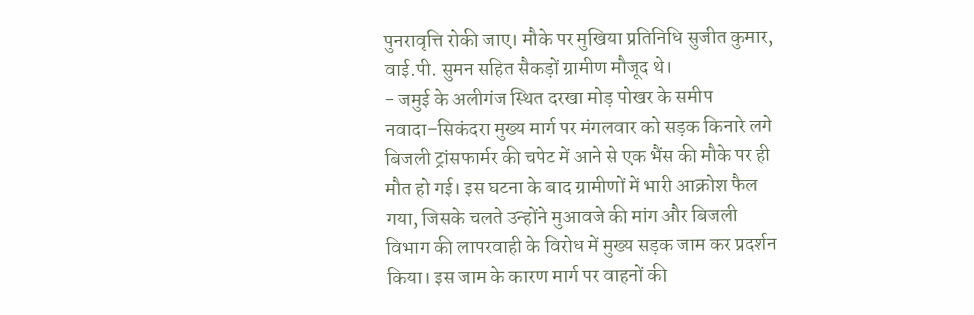पुनरावृत्ति रोकी जाए। मौके पर मुखिया प्रतिनिधि सुजीत कुमार, वाई.पी. सुमन सहित सैकड़ों ग्रामीण मौजूद थे।
- जमुई के अलीगंज स्थित दरखा मोड़ पोखर के समीप नवादा–सिकंदरा मुख्य मार्ग पर मंगलवार को सड़क किनारे लगे बिजली ट्रांसफार्मर की चपेट में आने से एक भैंस की मौके पर ही मौत हो गई। इस घटना के बाद ग्रामीणों में भारी आक्रोश फैल गया, जिसके चलते उन्होंने मुआवजे की मांग और बिजली विभाग की लापरवाही के विरोध में मुख्य सड़क जाम कर प्रदर्शन किया। इस जाम के कारण मार्ग पर वाहनों की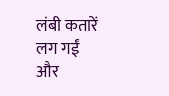लंबी कतारें लग गईं और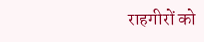राहगीरों को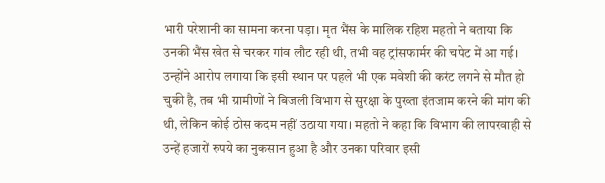भारी परेशानी का सामना करना पड़ा। मृत भैंस के मालिक रहिश महतो ने बताया कि उनकी भैंस खेत से चरकर गांव लौट रही थी, तभी वह ट्रांसफार्मर की चपेट में आ गई। उन्होंने आरोप लगाया कि इसी स्थान पर पहले भी एक मवेशी की करंट लगने से मौत हो चुकी है, तब भी ग्रामीणों ने बिजली विभाग से सुरक्षा के पुख्ता इंतजाम करने की मांग की थी, लेकिन कोई ठोस कदम नहीं उठाया गया। महतो ने कहा कि विभाग की लापरवाही से उन्हें हजारों रुपये का नुकसान हुआ है और उनका परिवार इसी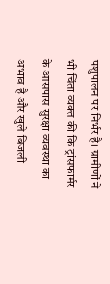पशुपालन पर निर्भर है। ग्रामीणों ने भी चिंता व्यक्त की कि ट्रांसफार्मर के आसपास सुरक्षा व्यवस्था का अभाव है और खुले बिजली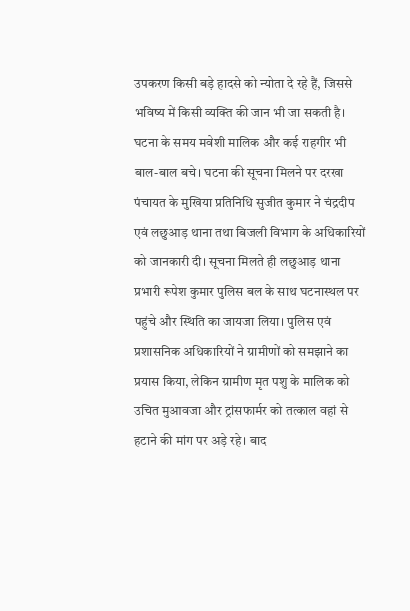उपकरण किसी बड़े हादसे को न्योता दे रहे हैं, जिससे भविष्य में किसी व्यक्ति की जान भी जा सकती है। घटना के समय मवेशी मालिक और कई राहगीर भी बाल-बाल बचे। घटना की सूचना मिलने पर दरखा पंचायत के मुखिया प्रतिनिधि सुजीत कुमार ने चंद्रदीप एवं लछुआड़ थाना तथा बिजली विभाग के अधिकारियों को जानकारी दी। सूचना मिलते ही लछुआड़ थाना प्रभारी रूपेश कुमार पुलिस बल के साथ घटनास्थल पर पहुंचे और स्थिति का जायजा लिया। पुलिस एवं प्रशासनिक अधिकारियों ने ग्रामीणों को समझाने का प्रयास किया, लेकिन ग्रामीण मृत पशु के मालिक को उचित मुआवजा और ट्रांसफार्मर को तत्काल वहां से हटाने की मांग पर अड़े रहे। बाद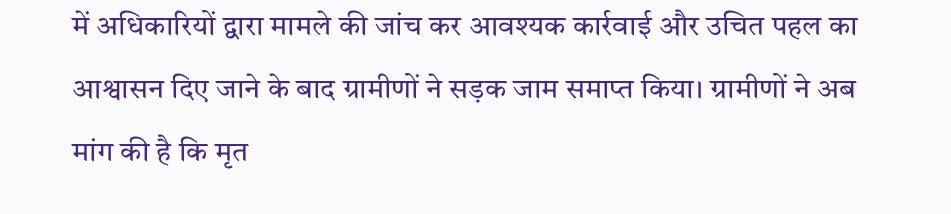में अधिकारियों द्वारा मामले की जांच कर आवश्यक कार्रवाई और उचित पहल का आश्वासन दिए जाने के बाद ग्रामीणों ने सड़क जाम समाप्त किया। ग्रामीणों ने अब मांग की है कि मृत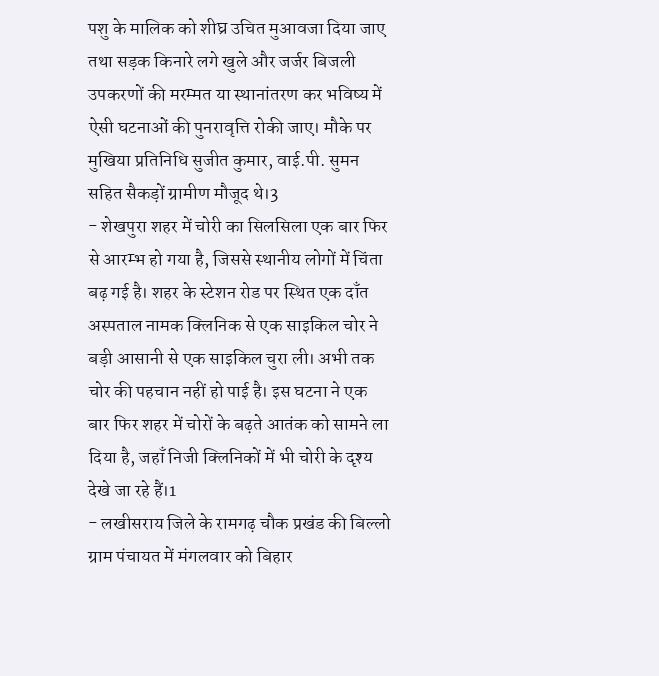पशु के मालिक को शीघ्र उचित मुआवजा दिया जाए तथा सड़क किनारे लगे खुले और जर्जर बिजली उपकरणों की मरम्मत या स्थानांतरण कर भविष्य में ऐसी घटनाओं की पुनरावृत्ति रोकी जाए। मौके पर मुखिया प्रतिनिधि सुजीत कुमार, वाई.पी. सुमन सहित सैकड़ों ग्रामीण मौजूद थे।3
- शेखपुरा शहर में चोरी का सिलसिला एक बार फिर से आरम्भ हो गया है, जिससे स्थानीय लोगों में चिंता बढ़ गई है। शहर के स्टेशन रोड पर स्थित एक दाँत अस्पताल नामक क्लिनिक से एक साइकिल चोर ने बड़ी आसानी से एक साइकिल चुरा ली। अभी तक चोर की पहचान नहीं हो पाई है। इस घटना ने एक बार फिर शहर में चोरों के बढ़ते आतंक को सामने ला दिया है, जहाँ निजी क्लिनिकों में भी चोरी के दृश्य देखे जा रहे हैं।1
- लखीसराय जिले के रामगढ़ चौक प्रखंड की बिल्लो ग्राम पंचायत में मंगलवार को बिहार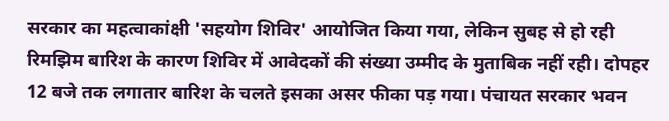सरकार का महत्वाकांक्षी 'सहयोग शिविर' आयोजित किया गया, लेकिन सुबह से हो रही रिमझिम बारिश के कारण शिविर में आवेदकों की संख्या उम्मीद के मुताबिक नहीं रही। दोपहर 12 बजे तक लगातार बारिश के चलते इसका असर फीका पड़ गया। पंचायत सरकार भवन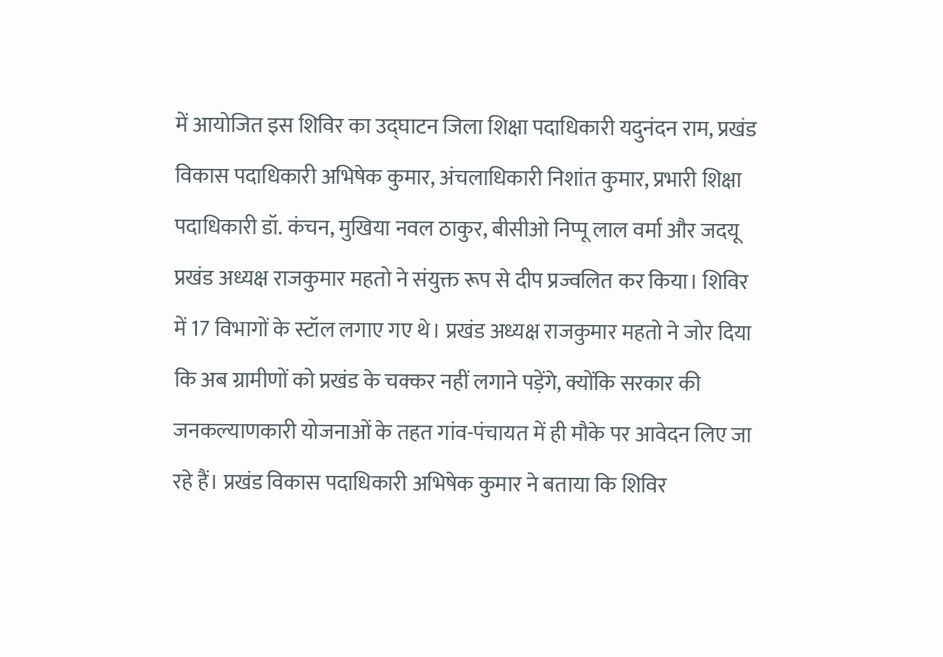में आयोजित इस शिविर का उद्घाटन जिला शिक्षा पदाधिकारी यदुनंदन राम, प्रखंड विकास पदाधिकारी अभिषेक कुमार, अंचलाधिकारी निशांत कुमार, प्रभारी शिक्षा पदाधिकारी डॉ. कंचन, मुखिया नवल ठाकुर, बीसीओ निप्पू लाल वर्मा और जदयू प्रखंड अध्यक्ष राजकुमार महतो ने संयुक्त रूप से दीप प्रज्वलित कर किया। शिविर में 17 विभागों के स्टॉल लगाए गए थे। प्रखंड अध्यक्ष राजकुमार महतो ने जोर दिया कि अब ग्रामीणों को प्रखंड के चक्कर नहीं लगाने पड़ेंगे, क्योंकि सरकार की जनकल्याणकारी योजनाओं के तहत गांव-पंचायत में ही मौके पर आवेदन लिए जा रहे हैं। प्रखंड विकास पदाधिकारी अभिषेक कुमार ने बताया कि शिविर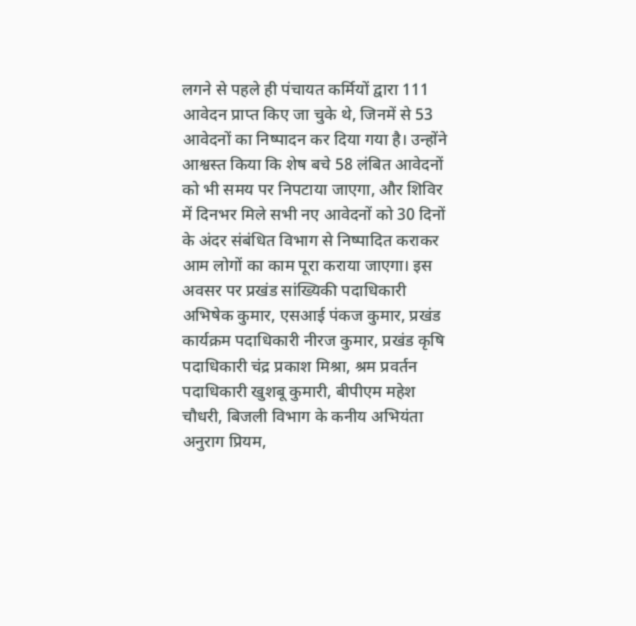लगने से पहले ही पंचायत कर्मियों द्वारा 111 आवेदन प्राप्त किए जा चुके थे, जिनमें से 53 आवेदनों का निष्पादन कर दिया गया है। उन्होंने आश्वस्त किया कि शेष बचे 58 लंबित आवेदनों को भी समय पर निपटाया जाएगा, और शिविर में दिनभर मिले सभी नए आवेदनों को 30 दिनों के अंदर संबंधित विभाग से निष्पादित कराकर आम लोगों का काम पूरा कराया जाएगा। इस अवसर पर प्रखंड सांख्यिकी पदाधिकारी अभिषेक कुमार, एसआई पंकज कुमार, प्रखंड कार्यक्रम पदाधिकारी नीरज कुमार, प्रखंड कृषि पदाधिकारी चंद्र प्रकाश मिश्रा, श्रम प्रवर्तन पदाधिकारी खुशबू कुमारी, बीपीएम महेश चौधरी, बिजली विभाग के कनीय अभियंता अनुराग प्रियम,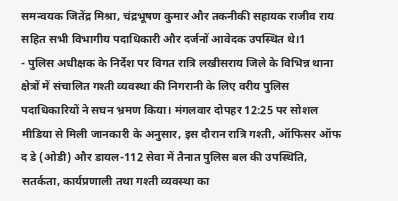समन्वयक जितेंद्र मिश्रा, चंद्रभूषण कुमार और तकनीकी सहायक राजीव राय सहित सभी विभागीय पदाधिकारी और दर्जनों आवेदक उपस्थित थे।1
- पुलिस अधीक्षक के निर्देश पर विगत रात्रि लखीसराय जिले के विभिन्न थाना क्षेत्रों में संचालित गश्ती व्यवस्था की निगरानी के लिए वरीय पुलिस पदाधिकारियों ने सघन भ्रमण किया। मंगलवार दोपहर 12:25 पर सोशल मीडिया से मिली जानकारी के अनुसार, इस दौरान रात्रि गश्ती, ऑफिसर ऑफ द डे (ओडी) और डायल-112 सेवा में तैनात पुलिस बल की उपस्थिति, सतर्कता, कार्यप्रणाली तथा गश्ती व्यवस्था का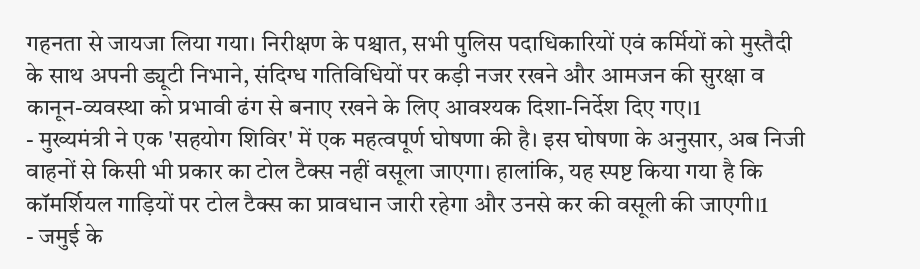गहनता से जायजा लिया गया। निरीक्षण के पश्चात, सभी पुलिस पदाधिकारियों एवं कर्मियों को मुस्तैदी के साथ अपनी ड्यूटी निभाने, संदिग्ध गतिविधियों पर कड़ी नजर रखने और आमजन की सुरक्षा व कानून-व्यवस्था को प्रभावी ढंग से बनाए रखने के लिए आवश्यक दिशा-निर्देश दिए गए।1
- मुख्यमंत्री ने एक 'सहयोग शिविर' में एक महत्वपूर्ण घोषणा की है। इस घोषणा के अनुसार, अब निजी वाहनों से किसी भी प्रकार का टोल टैक्स नहीं वसूला जाएगा। हालांकि, यह स्पष्ट किया गया है कि कॉमर्शियल गाड़ियों पर टोल टैक्स का प्रावधान जारी रहेगा और उनसे कर की वसूली की जाएगी।1
- जमुई के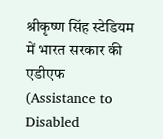श्रीकृष्ण सिंह स्टेडियम में भारत सरकार की एडीएफ (Assistance to Disabled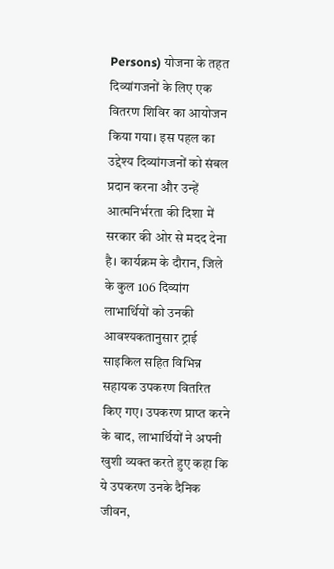Persons) योजना के तहत दिव्यांगजनों के लिए एक वितरण शिविर का आयोजन किया गया। इस पहल का उद्देश्य दिव्यांगजनों को संबल प्रदान करना और उन्हें आत्मनिर्भरता की दिशा में सरकार की ओर से मदद देना है। कार्यक्रम के दौरान, जिले के कुल 106 दिव्यांग लाभार्थियों को उनकी आवश्यकतानुसार ट्राई साइकिल सहित विभिन्न सहायक उपकरण वितरित किए गए। उपकरण प्राप्त करने के बाद, लाभार्थियों ने अपनी खुशी व्यक्त करते हुए कहा कि ये उपकरण उनके दैनिक जीवन,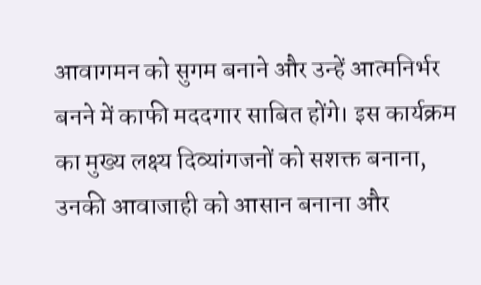आवागमन को सुगम बनाने और उन्हें आत्मनिर्भर बनने में काफी मददगार साबित होंगे। इस कार्यक्रम का मुख्य लक्ष्य दिव्यांगजनों को सशक्त बनाना, उनकी आवाजाही को आसान बनाना और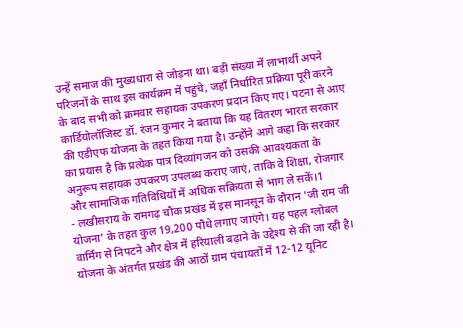उन्हें समाज की मुख्यधारा से जोड़ना था। बड़ी संख्या में लाभार्थी अपने परिजनों के साथ इस कार्यक्रम में पहुंचे, जहाँ निर्धारित प्रक्रिया पूरी करने के बाद सभी को क्रमवार सहायक उपकरण प्रदान किए गए। पटना से आए कार्डियोलॉजिस्ट डॉ. रंजन कुमार ने बताया कि यह वितरण भारत सरकार की एडीएफ योजना के तहत किया गया है। उन्होंने आगे कहा कि सरकार का प्रयास है कि प्रत्येक पात्र दिव्यांगजन को उसकी आवश्यकता के अनुरूप सहायक उपकरण उपलब्ध कराए जाएं, ताकि वे शिक्षा, रोजगार और सामाजिक गतिविधियों में अधिक सक्रियता से भाग ले सकें।1
- लखीसराय के रामगढ़ चौक प्रखंड में इस मानसून के दौरान 'जी राम जी योजना' के तहत कुल 19,200 पौधे लगाए जाएंगे। यह पहल ग्लोबल वार्मिंग से निपटने और क्षेत्र में हरियाली बढ़ाने के उद्देश्य से की जा रही है। योजना के अंतर्गत प्रखंड की आठों ग्राम पंचायतों में 12-12 यूनिट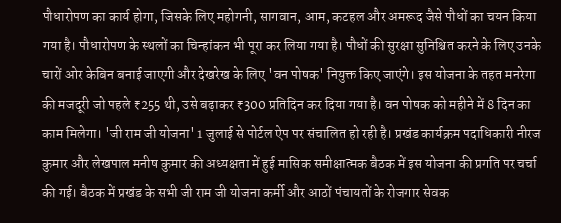पौधारोपण का कार्य होगा, जिसके लिए महोगनी, सागवान, आम, कटहल और अमरूद जैसे पौधों का चयन किया गया है। पौधारोपण के स्थलों का चिन्हांकन भी पूरा कर लिया गया है। पौधों की सुरक्षा सुनिश्चित करने के लिए उनके चारों ओर केबिन बनाई जाएगी और देखरेख के लिए 'वन पोषक' नियुक्त किए जाएंगे। इस योजना के तहत मनरेगा की मजदूरी जो पहले ₹255 थी, उसे बढ़ाकर ₹300 प्रतिदिन कर दिया गया है। वन पोषक को महीने में 8 दिन का काम मिलेगा। 'जी राम जी योजना' 1 जुलाई से पोर्टल ऐप पर संचालित हो रही है। प्रखंड कार्यक्रम पदाधिकारी नीरज कुमार और लेखपाल मनीष कुमार की अध्यक्षता में हुई मासिक समीक्षात्मक बैठक में इस योजना की प्रगति पर चर्चा की गई। बैठक में प्रखंड के सभी जी राम जी योजना कर्मी और आठों पंचायतों के रोजगार सेवक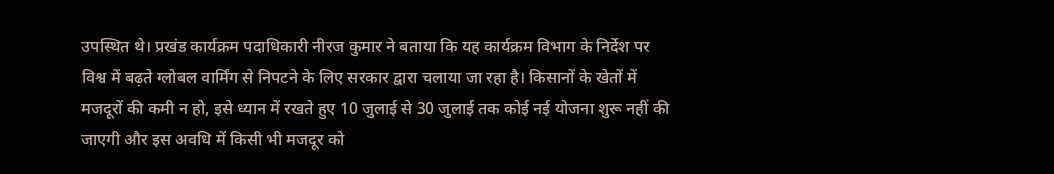उपस्थित थे। प्रखंड कार्यक्रम पदाधिकारी नीरज कुमार ने बताया कि यह कार्यक्रम विभाग के निर्देश पर विश्व में बढ़ते ग्लोबल वार्मिंग से निपटने के लिए सरकार द्वारा चलाया जा रहा है। किसानों के खेतों में मजदूरों की कमी न हो, इसे ध्यान में रखते हुए 10 जुलाई से 30 जुलाई तक कोई नई योजना शुरू नहीं की जाएगी और इस अवधि में किसी भी मजदूर को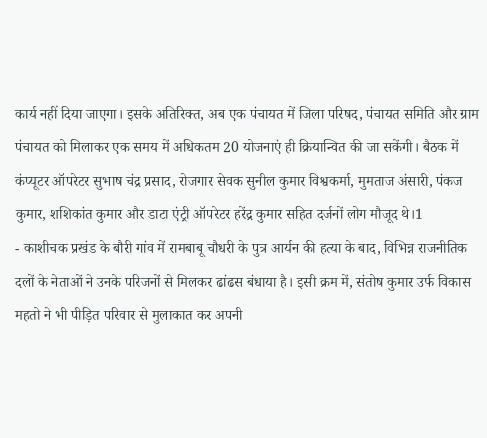कार्य नहीं दिया जाएगा। इसके अतिरिक्त, अब एक पंचायत में जिला परिषद, पंचायत समिति और ग्राम पंचायत को मिलाकर एक समय में अधिकतम 20 योजनाएं ही क्रियान्वित की जा सकेंगी। बैठक में कंप्यूटर ऑपरेटर सुभाष चंद्र प्रसाद, रोजगार सेवक सुनील कुमार विश्वकर्मा, मुमताज अंसारी, पंकज कुमार, शशिकांत कुमार और डाटा एंट्री ऑपरेटर हरेंद्र कुमार सहित दर्जनों लोग मौजूद थे।1
- काशीचक प्रखंड के बौरी गांव में रामबाबू चौधरी के पुत्र आर्यन की हत्या के बाद, विभिन्न राजनीतिक दलों के नेताओं ने उनके परिजनों से मिलकर ढांढस बंधाया है। इसी क्रम में, संतोष कुमार उर्फ विकास महतो ने भी पीड़ित परिवार से मुलाकात कर अपनी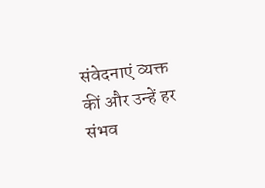संवेदनाएं व्यक्त कीं और उन्हें हर संभव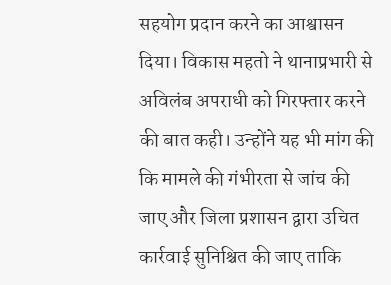सहयोग प्रदान करने का आश्वासन दिया। विकास महतो ने थानाप्रभारी से अविलंब अपराधी को गिरफ्तार करने की बात कही। उन्होंने यह भी मांग की कि मामले की गंभीरता से जांच की जाए और जिला प्रशासन द्वारा उचित कार्रवाई सुनिश्चित की जाए ताकि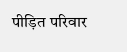पीड़ित परिवार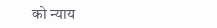को न्याय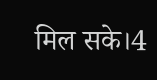मिल सके।4